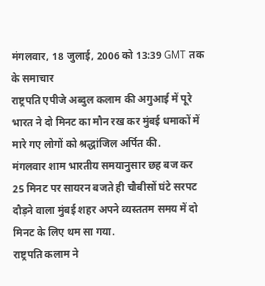मंगलवार, 18 जुलाई, 2006 को 13:39 GMT तक के समाचार
राष्ट्रपति एपीजे अब्दुल कलाम की अगुआई में पूरे भारत ने दो मिनट का मौन रख कर मुंबई धमाकों में मारे गए लोगों को श्रद्धांजिल अर्पित की.
मंगलवार शाम भारतीय समयानुसार छह बज कर 25 मिनट पर सायरन बजते ही चौबीसों घंटे सरपट दौड़ने वाला मुंबई शहर अपने व्यस्ततम समय में दो मिनट के लिए थम सा गया.
राष्ट्रपति कलाम ने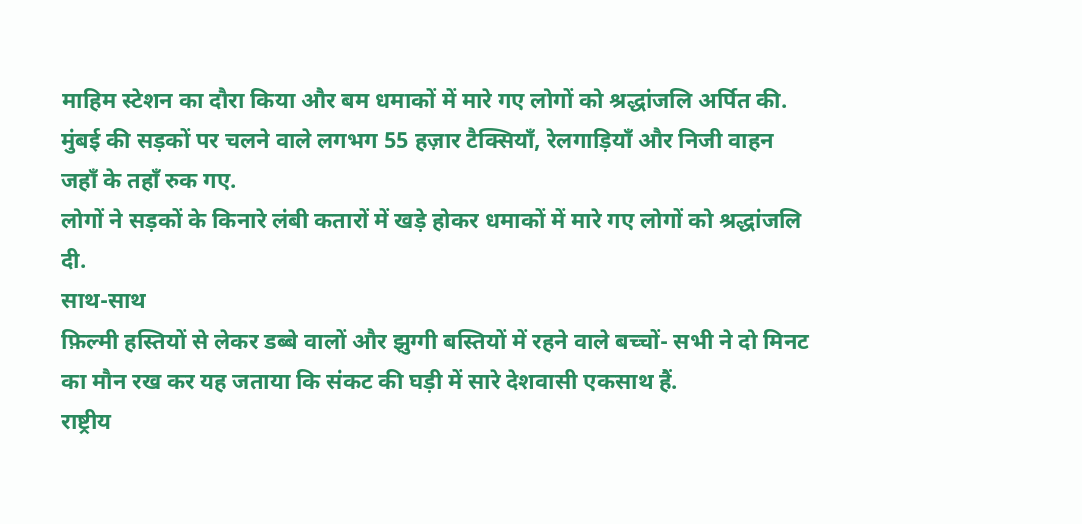माहिम स्टेशन का दौरा किया और बम धमाकों में मारे गए लोगों को श्रद्धांजलि अर्पित की.
मुंबई की सड़कों पर चलने वाले लगभग 55 हज़ार टैक्सियाँ, रेलगाड़ियाँ और निजी वाहन जहाँ के तहाँ रुक गए.
लोगों ने सड़कों के किनारे लंबी कतारों में खड़े होकर धमाकों में मारे गए लोगों को श्रद्धांजलि दी.
साथ-साथ
फ़िल्मी हस्तियों से लेकर डब्बे वालों और झुग्गी बस्तियों में रहने वाले बच्चों- सभी ने दो मिनट का मौन रख कर यह जताया कि संकट की घड़ी में सारे देशवासी एकसाथ हैं.
राष्ट्रीय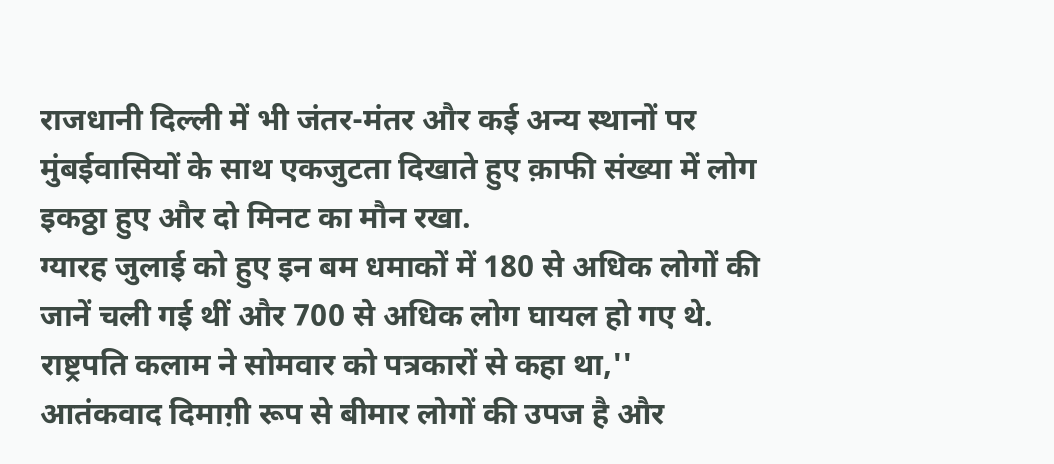राजधानी दिल्ली में भी जंतर-मंतर और कई अन्य स्थानों पर मुंबईवासियों के साथ एकजुटता दिखाते हुए क़ाफी संख्या में लोग इकठ्ठा हुए और दो मिनट का मौन रखा.
ग्यारह जुलाई को हुए इन बम धमाकों में 180 से अधिक लोगों की जानें चली गई थीं और 700 से अधिक लोग घायल हो गए थे.
राष्ट्रपति कलाम ने सोमवार को पत्रकारों से कहा था,'' आतंकवाद दिमाग़ी रूप से बीमार लोगों की उपज है और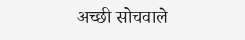अच्छी सोचवाले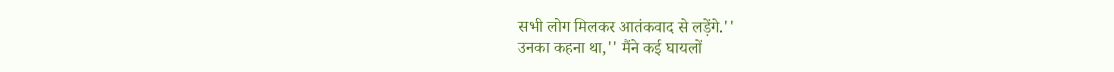सभी लोग मिलकर आतंकवाद से लड़ेंगे.''
उनका कहना था,'' मैंने कई घायलों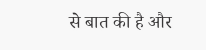से बात की है और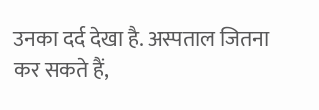उनका दर्द देखा है. अस्पताल जितना कर सकते हैं,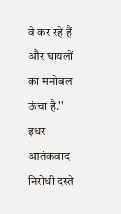वे कर रहे हैं और घायलों का मनोबल ऊंचा है.''
इधर आतंकवाद निरोधी दस्ते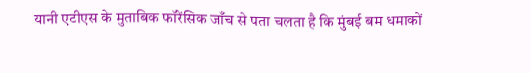यानी एटीएस के मुताबिक फॉरेंसिक जाँच से पता चलता है कि मुंबई बम धमाकों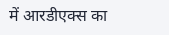में आरडीएक्स का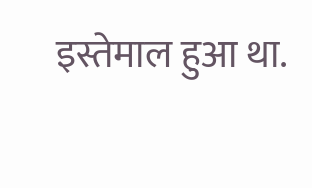इस्तेमाल हुआ था.